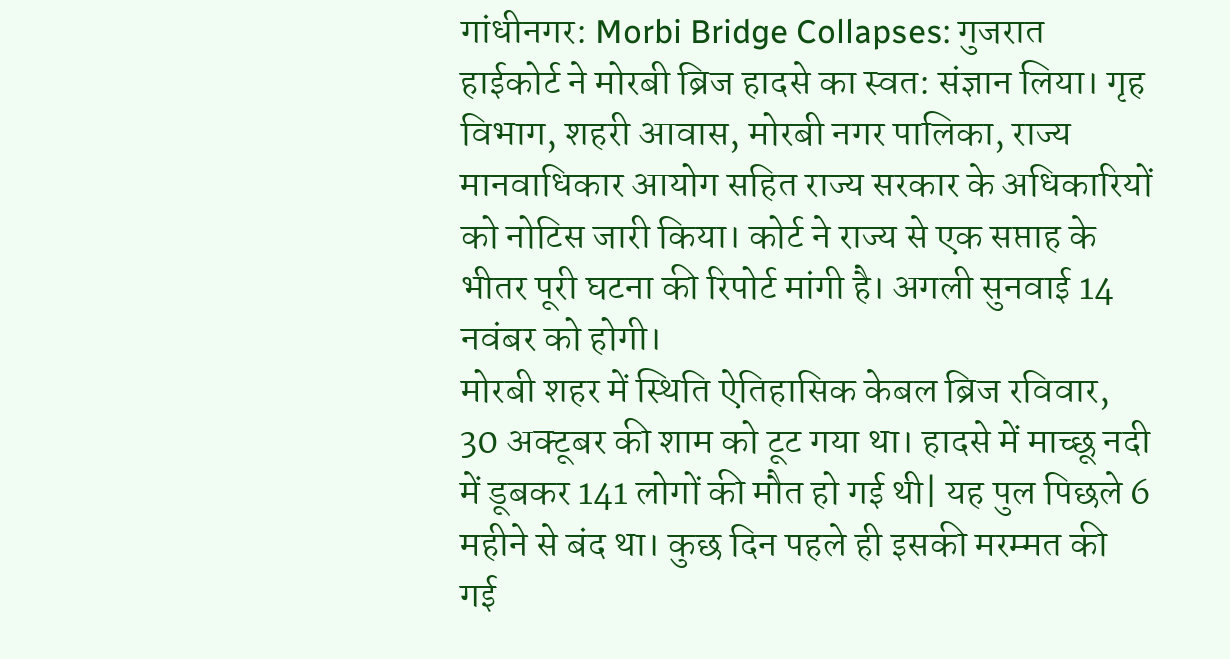गांधीनगर: Morbi Bridge Collapses: गुजरात हाईकोर्ट ने मोरबी ब्रिज हादसे का स्वत: संज्ञान लिया। गृह विभाग, शहरी आवास, मोरबी नगर पालिका, राज्य मानवाधिकार आयोग सहित राज्य सरकार के अधिकारियों को नोटिस जारी किया। कोर्ट ने राज्य से एक सप्ताह के भीतर पूरी घटना की रिपोर्ट मांगी है। अगली सुनवाई 14 नवंबर को होगी।
मोरबी शहर में स्थिति ऐतिहासिक केबल ब्रिज रविवार, 30 अक्टूबर की शाम को टूट गया था। हादसे में माच्छू नदी में डूबकर 141 लोगों की मौत हो गई थी| यह पुल पिछले 6 महीने से बंद था। कुछ दिन पहले ही इसकी मरम्मत की गई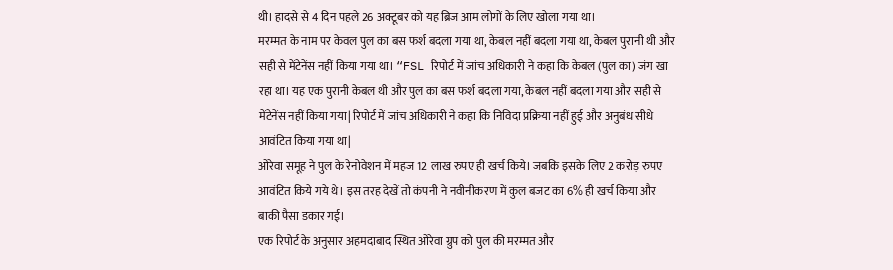थी। हादसे से 4 दिन पहले 26 अक्टूबर को यह ब्रिज आम लोगों के लिए खोला गया था।
मरम्मत के नाम पर केवल पुल का बस फर्श बदला गया था, केबल नहीं बदला गया था, केबल पुरानी थी और सही से मेंटेनेंस नहीं किया गया था। “FSL रिपोर्ट में जांच अधिकारी ने कहा कि केबल (पुल का) जंग खा रहा था। यह एक पुरानी केबल थी और पुल का बस फर्श बदला गया, केबल नहीं बदला गया और सही से मेंटेनेंस नहीं किया गया| रिपोर्ट में जांच अधिकारी ने कहा कि निविदा प्रक्रिया नहीं हुई और अनुबंध सीधे आवंटित किया गया था|
ओरेवा समूह ने पुल के रेनोवेशन में महज 12 लाख रुपए ही खर्च किये। जबकि इसके लिए 2 करोड़ रुपए आवंटित किये गये थे। इस तरह देखें तो कंपनी ने नवीनीकरण में कुल बजट का 6% ही खर्च किया और बाकी पैसा डकार गई।
एक रिपोर्ट के अनुसार अहमदाबाद स्थित ओरेवा ग्रुप को पुल की मरम्मत और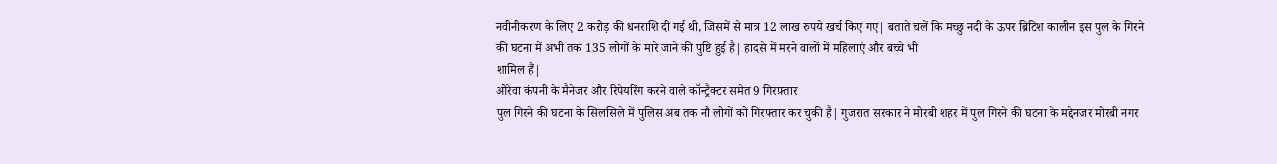नवीनीकरण के लिए 2 करोड़ की धनराशि दी गई थी, जिसमें से मात्र 12 लाख रुपये खर्च किए गए| बताते चलें कि मच्छु नदी के ऊपर ब्रिटिश कालीन इस पुल के गिरने की घटना में अभी तक 135 लोगों के मारे जाने की पुष्टि हुई है| हादसे में मरने वालों में महिलाएं और बच्चे भी
शामिल हैं|
ओरेवा कंपनी के मैनेजर और रिपेयरिंग करने वाले कॉन्ट्रैक्टर समेत 9 गिरफ़्तार
पुल गिरने की घटना के सिलसिले में पुलिस अब तक नौ लोगों को गिरफ्तार कर चुकी है| गुजरात सरकार ने मोरबी शहर में पुल गिरने की घटना के मद्देनजर मोरबी नगर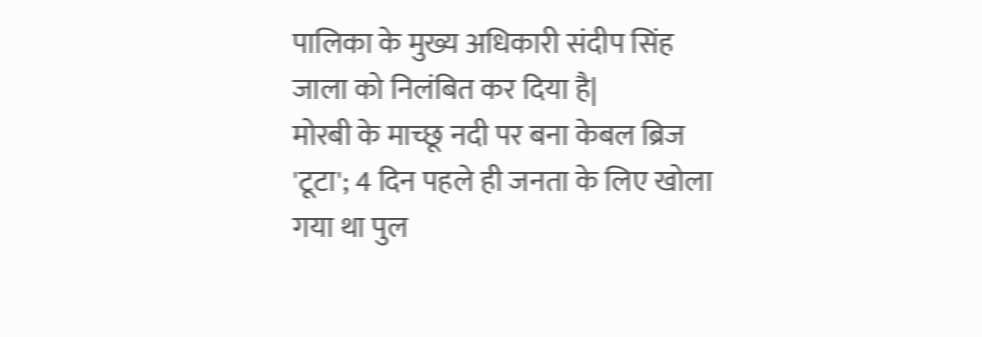पालिका के मुख्य अधिकारी संदीप सिंह जाला को निलंबित कर दिया है|
मोरबी के माच्छू नदी पर बना केबल ब्रिज 'टूटा'; 4 दिन पहले ही जनता के लिए खोला गया था पुल